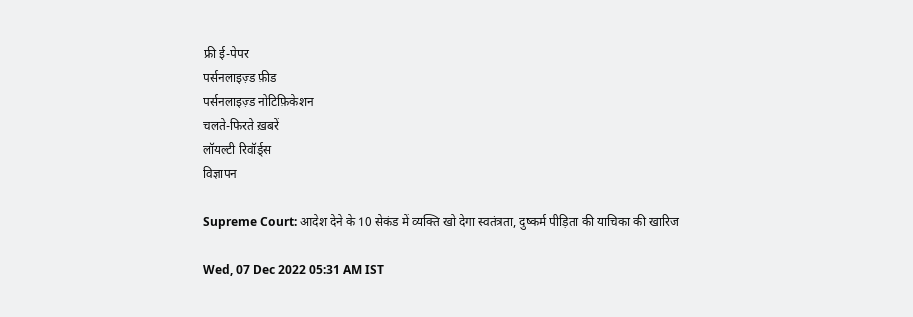फ्री ई-पेपर
पर्सनलाइज़्ड फ़ीड
पर्सनलाइज़्ड नोटिफ़िकेशन
चलते-फिरते ख़बरें
लॉयल्टी रिवॉर्ड्स
विज्ञापन

Supreme Court: आदेश देने के 10 सेकंड में व्यक्ति खो देगा स्वतंत्रता, दुष्कर्म पीड़िता की याचिका की खारिज

Wed, 07 Dec 2022 05:31 AM IST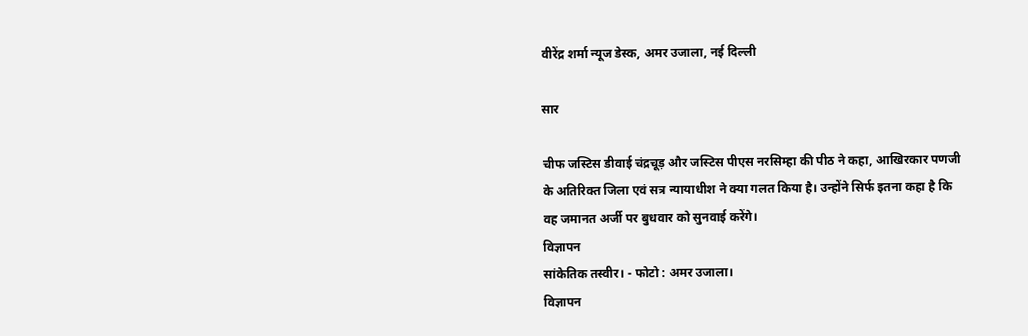वीरेंद्र शर्मा न्यूज डेस्क, अमर उजाला, नई दिल्ली

सार

चीफ जस्टिस डीवाई चंद्रचूड़ और जस्टिस पीएस नरसिम्हा की पीठ ने कहा, आखिरकार पणजी के अतिरिक्त जिला एवं सत्र न्यायाधीश ने क्या गलत किया है। उन्होंने सिर्फ इतना कहा है कि वह जमानत अर्जी पर बुधवार को सुनवाई करेंगे।
विज्ञापन
सांकेतिक तस्वीर। - फोटो : अमर उजाला।
विज्ञापन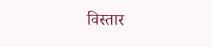विस्तार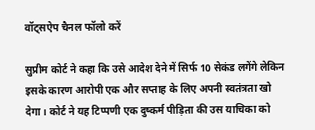वॉट्सऐप चैनल फॉलो करें

सुप्रीम कोर्ट ने कहा कि उसे आदेश देने में सिर्फ 10 सेकंड लगेंगे लेकिन इसके कारण आरोपी एक और सप्ताह के लिए अपनी स्वतंत्रता खो देगा। कोर्ट ने यह टिप्पणी एक दुष्कर्म पीड़िता की उस याचिका को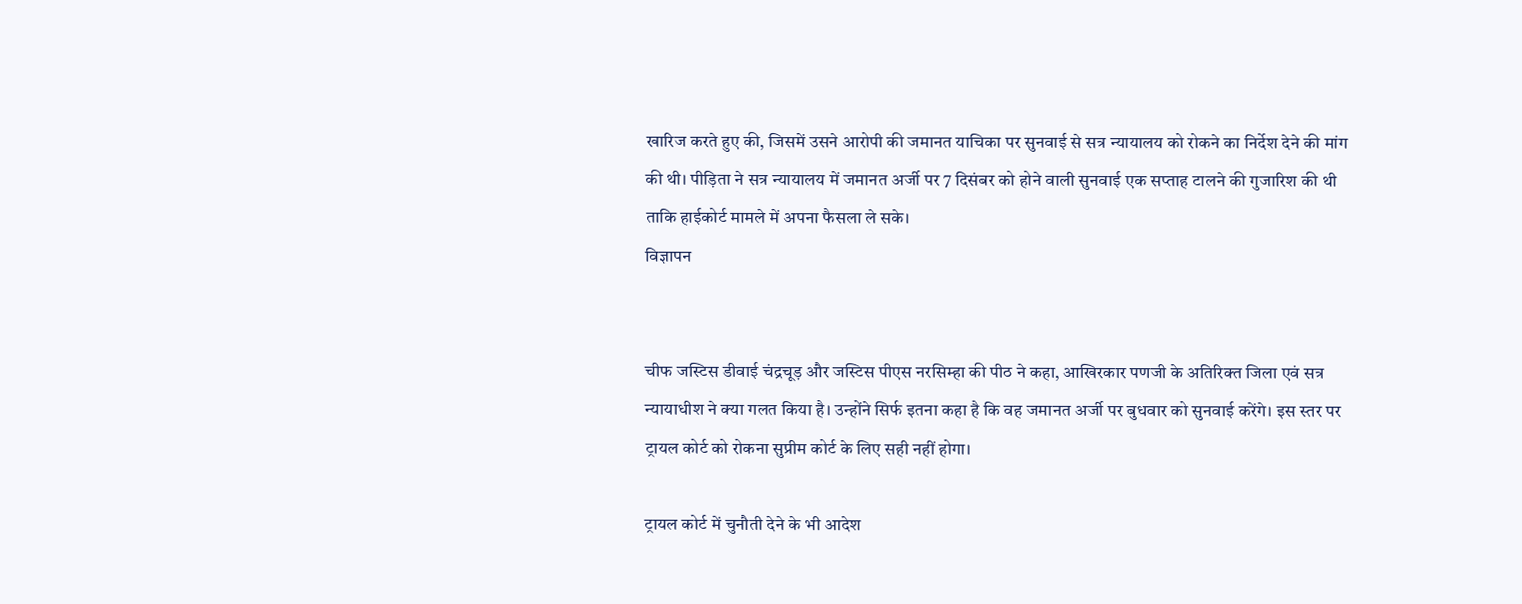खारिज करते हुए की, जिसमें उसने आरोपी की जमानत याचिका पर सुनवाई से सत्र न्यायालय को रोकने का निर्देश देने की मांग की थी। पीड़िता ने सत्र न्यायालय में जमानत अर्जी पर 7 दिसंबर को होने वाली सुनवाई एक सप्ताह टालने की गुजारिश की थी ताकि हाईकोर्ट मामले में अपना फैसला ले सके।
विज्ञापन


चीफ जस्टिस डीवाई चंद्रचूड़ और जस्टिस पीएस नरसिम्हा की पीठ ने कहा, आखिरकार पणजी के अतिरिक्त जिला एवं सत्र न्यायाधीश ने क्या गलत किया है। उन्होंने सिर्फ इतना कहा है कि वह जमानत अर्जी पर बुधवार को सुनवाई करेंगे। इस स्तर पर ट्रायल कोर्ट को रोकना सुप्रीम कोर्ट के लिए सही नहीं होगा।

ट्रायल कोर्ट में चुनौती देने के भी आदेश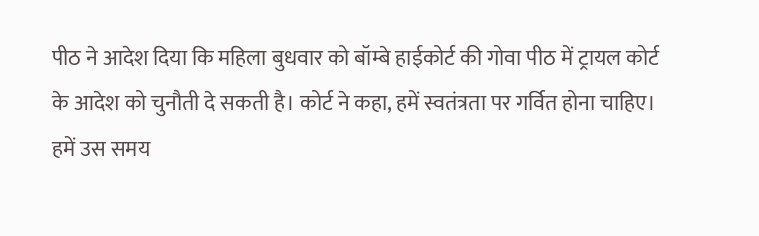पीठ ने आदेश दिया कि महिला बुधवार को बॉम्बे हाईकोर्ट की गोवा पीठ में ट्रायल कोर्ट के आदेश को चुनौती दे सकती है। कोर्ट ने कहा, हमें स्वतंत्रता पर गर्वित होना चाहिए। हमें उस समय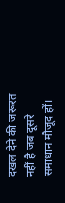दखल देने की जरूरत नहीं है जब दूसरे समाधान मौजूद हों।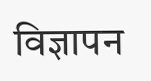विज्ञापन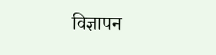विज्ञापन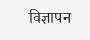विज्ञापन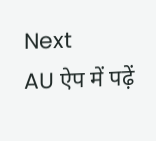Next
AU ऐप में पढ़ें